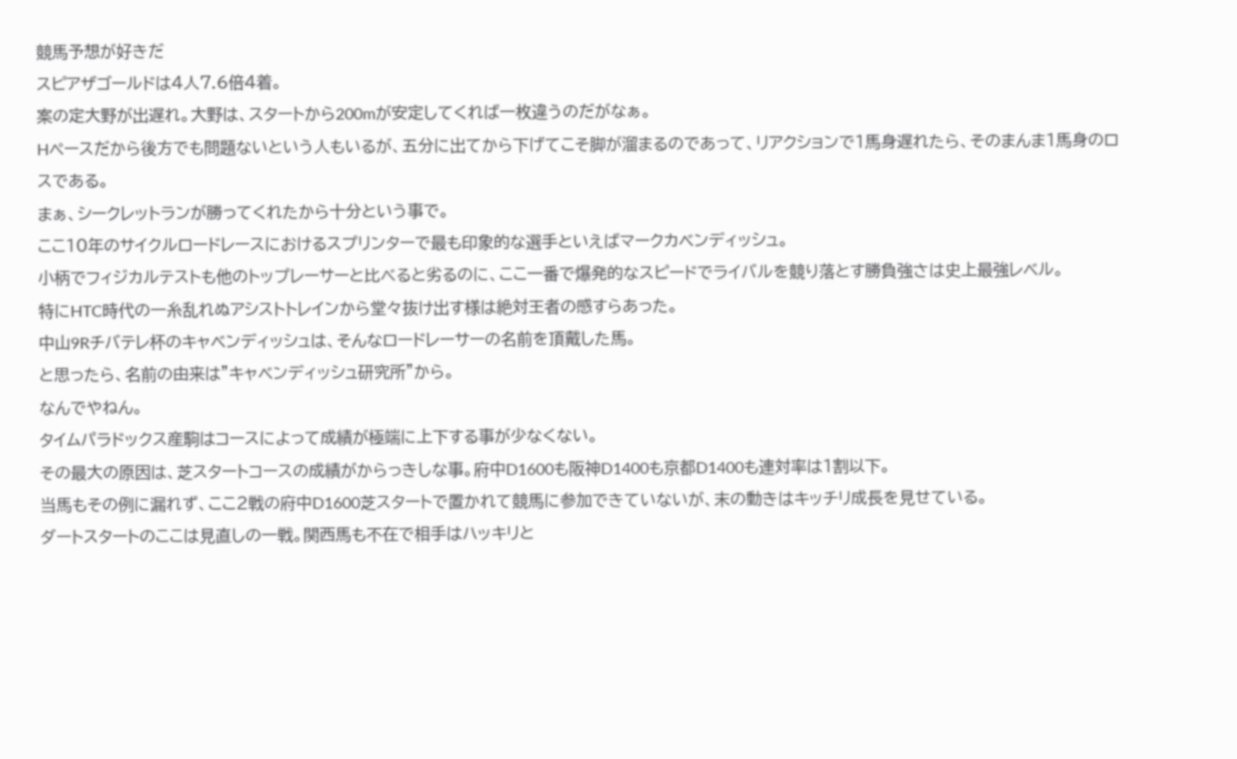競馬予想が好きだ
スピアザゴールドは4人7.6倍4着。
案の定大野が出遅れ。大野は、スタートから200mが安定してくれば一枚違うのだがなぁ。
Hペースだから後方でも問題ないという人もいるが、五分に出てから下げてこそ脚が溜まるのであって、リアクションで1馬身遅れたら、そのまんま1馬身のロスである。
まぁ、シークレットランが勝ってくれたから十分という事で。
ここ10年のサイクルロードレースにおけるスプリンターで最も印象的な選手といえばマークカベンディッシュ。
小柄でフィジカルテストも他のトップレーサーと比べると劣るのに、ここ一番で爆発的なスピードでライバルを競り落とす勝負強さは史上最強レベル。
特にHTC時代の一糸乱れぬアシストトレインから堂々抜け出す様は絶対王者の感すらあった。
中山9Rチバテレ杯のキャベンディッシュは、そんなロードレーサーの名前を頂戴した馬。
と思ったら、名前の由来は”キャベンディッシュ研究所”から。
なんでやねん。
タイムパラドックス産駒はコースによって成績が極端に上下する事が少なくない。
その最大の原因は、芝スタートコースの成績がからっきしな事。府中D1600も阪神D1400も京都D1400も連対率は1割以下。
当馬もその例に漏れず、ここ2戦の府中D1600芝スタートで置かれて競馬に参加できていないが、末の動きはキッチリ成長を見せている。
ダートスタートのここは見直しの一戦。関西馬も不在で相手はハッキリと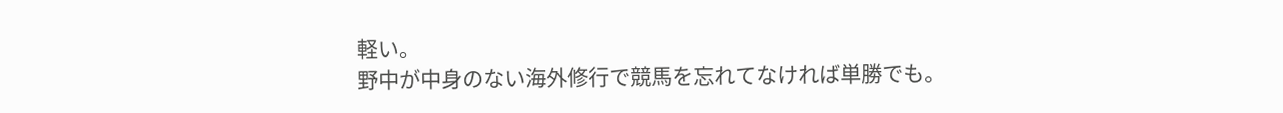軽い。
野中が中身のない海外修行で競馬を忘れてなければ単勝でも。